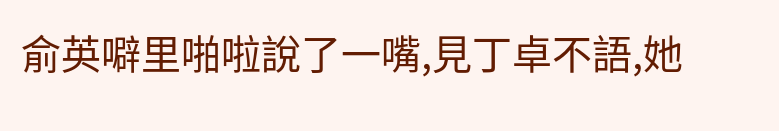俞英噼里啪啦說了一嘴,見丁卓不語,她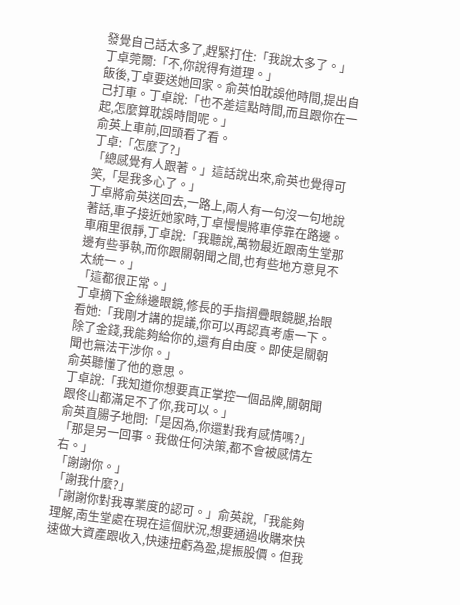發覺自己話太多了,趕緊打住:「我說太多了。」
丁卓莞爾:「不,你說得有道理。」
飯後,丁卓要送她回家。俞英怕耽誤他時間,提出自己打車。丁卓說:「也不差這點時間,而且跟你在一起,怎麼算耽誤時間呢。」
俞英上車前,回頭看了看。
丁卓:「怎麼了?」
「總感覺有人跟著。」這話說出來,俞英也覺得可笑,「是我多心了。」
丁卓將俞英送回去,一路上,兩人有一句沒一句地說著話,車子接近她家時,丁卓慢慢將車停靠在路邊。
車廂里很靜,丁卓說:「我聽說,萬物最近跟南生堂那邊有些爭執,而你跟關朝聞之間,也有些地方意見不太統一。」
「這都很正常。」
丁卓摘下金絲邊眼鏡,修長的手指摺疊眼鏡腿,抬眼看她:「我剛才講的提議,你可以再認真考慮一下。除了金錢,我能夠給你的,還有自由度。即使是關朝聞也無法干涉你。」
俞英聽懂了他的意思。
丁卓說:「我知道你想要真正掌控一個品牌,關朝聞跟佟山都滿足不了你,我可以。」
俞英直腸子地問:「是因為,你還對我有感情嗎?」
「那是另一回事。我做任何決策,都不會被感情左右。」
「謝謝你。」
「謝我什麼?」
「謝謝你對我專業度的認可。」俞英說,「我能夠理解,南生堂處在現在這個狀況,想要通過收購來快速做大資產跟收入,快速扭虧為盈,提振股價。但我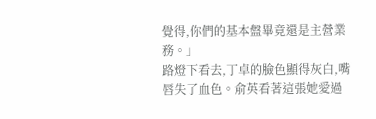覺得,你們的基本盤畢竟還是主營業務。」
路燈下看去,丁卓的臉色顯得灰白,嘴唇失了血色。俞英看著這張她愛過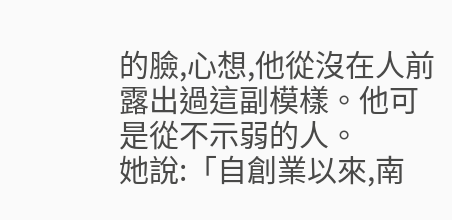的臉,心想,他從沒在人前露出過這副模樣。他可是從不示弱的人。
她說:「自創業以來,南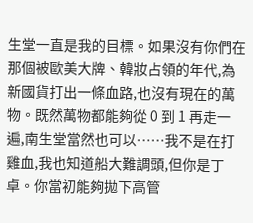生堂一直是我的目標。如果沒有你們在那個被歐美大牌、韓妝占領的年代,為新國貨打出一條血路,也沒有現在的萬物。既然萬物都能夠從 0 到 1 再走一遍,南生堂當然也可以……我不是在打雞血,我也知道船大難調頭,但你是丁卓。你當初能夠拋下高管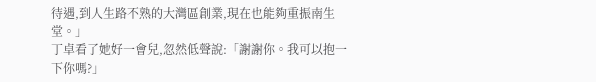待遇,到人生路不熟的大灣區創業,現在也能夠重振南生堂。」
丁卓看了她好一會兒,忽然低聲說:「謝謝你。我可以抱一下你嗎?」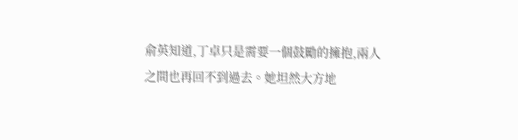俞英知道,丁卓只是需要一個鼓勵的擁抱,兩人之間也再回不到過去。她坦然大方地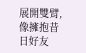展開雙臂,像擁抱昔日好友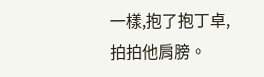一樣,抱了抱丁卓,拍拍他肩膀。